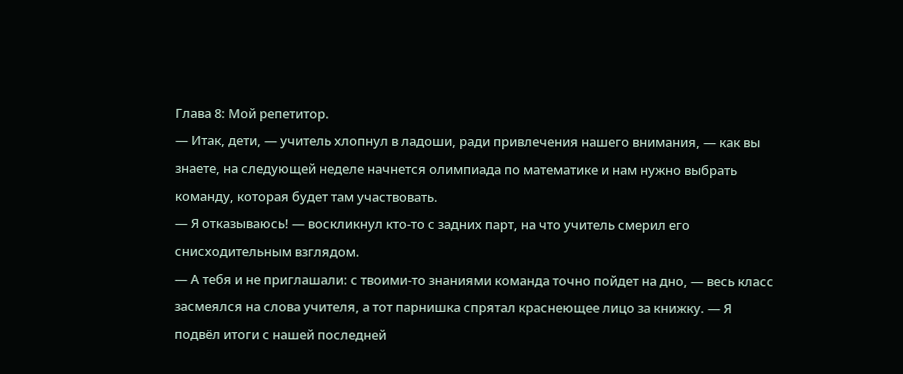Глава 8: Мой репетитор.
— Итак, дети, — учитель хлопнул в ладоши, ради привлечения нашего внимания, — как вы знаете, на следующей неделе начнется олимпиада по математике и нам нужно выбрать команду, которая будет там участвовать.
— Я отказываюсь! — воскликнул кто-то с задних парт, на что учитель смерил его снисходительным взглядом.
— А тебя и не приглашали: с твоими-то знаниями команда точно пойдет на дно, — весь класс засмеялся на слова учителя, а тот парнишка спрятал краснеющее лицо за книжку. — Я подвёл итоги с нашей последней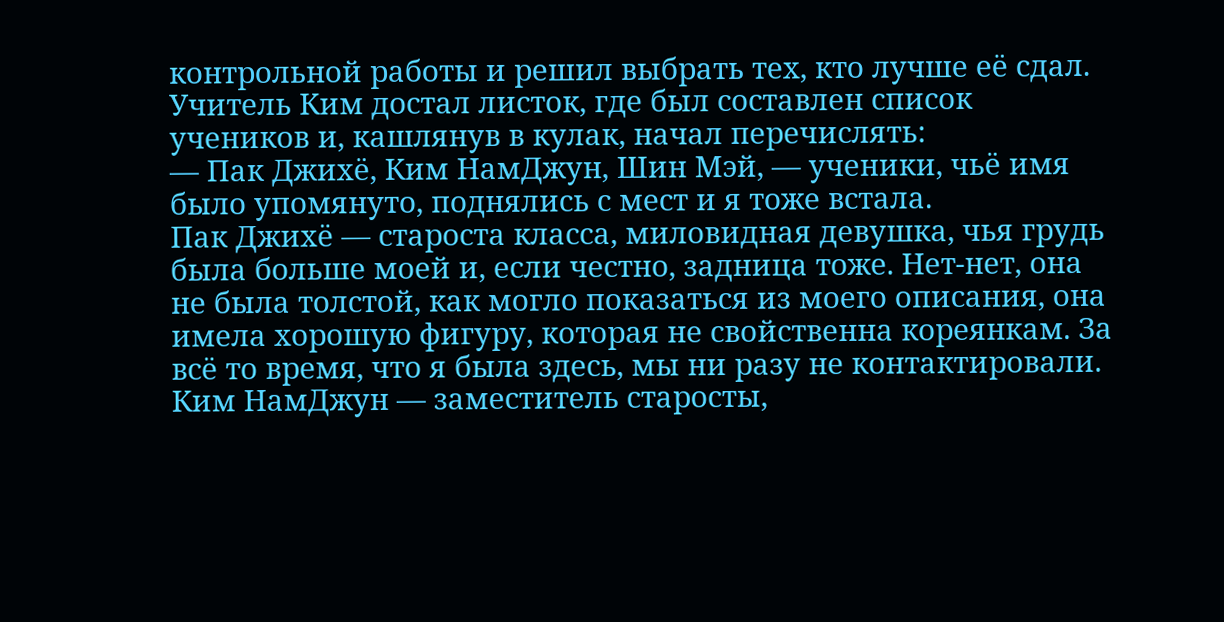контрольной работы и решил выбрать тех, кто лучше её сдал.
Учитель Ким достал листок, где был составлен список учеников и, кашлянув в кулак, начал перечислять:
— Пак Джихё, Ким НамДжун, Шин Мэй, — ученики, чьё имя было упомянуто, поднялись с мест и я тоже встала.
Пак Джихё — староста класса, миловидная девушка, чья грудь была больше моей и, если честно, задница тоже. Нет-нет, она не была толстой, как могло показаться из моего описания, она имела хорошую фигуру, которая не свойственна кореянкам. За всё то время, что я была здесь, мы ни разу не контактировали.
Ким НамДжун — заместитель старосты,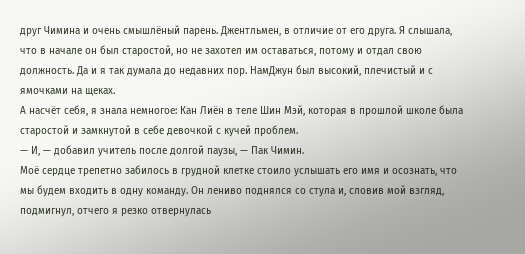друг Чимина и очень смышлёный парень. Джентльмен, в отличие от его друга. Я слышала, что в начале он был старостой, но не захотел им оставаться, потому и отдал свою должность. Да и я так думала до недавних пор. НамДжун был высокий, плечистый и с ямочками на щеках.
А насчёт себя, я знала немногое: Кан Лиён в теле Шин Мэй, которая в прошлой школе была старостой и замкнутой в себе девочкой с кучей проблем.
— И, — добавил учитель после долгой паузы, — Пак Чимин.
Моё сердце трепетно забилось в грудной клетке стоило услышать его имя и осознать, что мы будем входить в одну команду. Он лениво поднялся со стула и, словив мой взгляд, подмигнул, отчего я резко отвернулась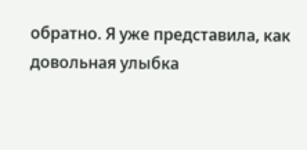обратно. Я уже представила, как довольная улыбка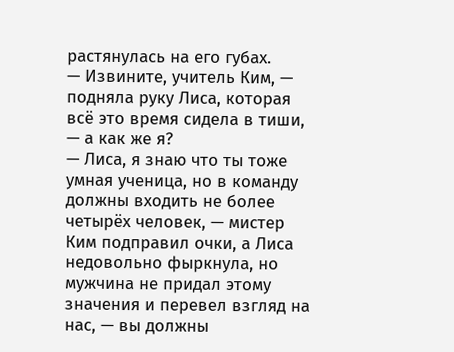растянулась на его губах.
— Извините, учитель Ким, — подняла руку Лиса, которая всё это время сидела в тиши, — а как же я?
— Лиса, я знаю что ты тоже умная ученица, но в команду должны входить не более четырёх человек, — мистер Ким подправил очки, а Лиса недовольно фыркнула, но мужчина не придал этому значения и перевел взгляд на нас, — вы должны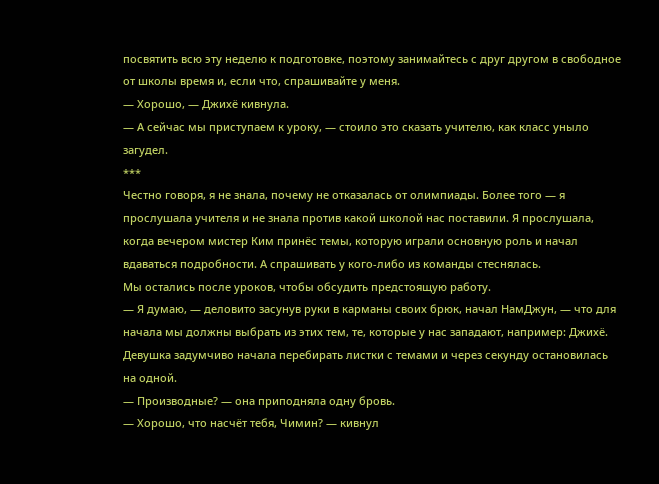посвятить всю эту неделю к подготовке, поэтому занимайтесь с друг другом в свободное от школы время и, если что, спрашивайте у меня.
— Хорошо, — Джихё кивнула.
— А сейчас мы приступаем к уроку, — стоило это сказать учителю, как класс уныло загудел.
***
Честно говоря, я не знала, почему не отказалась от олимпиады. Более того — я прослушала учителя и не знала против какой школой нас поставили. Я прослушала, когда вечером мистер Ким принёс темы, которую играли основную роль и начал вдаваться подробности. А спрашивать у кого-либо из команды стеснялась.
Мы остались после уроков, чтобы обсудить предстоящую работу.
— Я думаю, — деловито засунув руки в карманы своих брюк, начал НамДжун, — что для начала мы должны выбрать из этих тем, те, которые у нас западают, например: Джихё.
Девушка задумчиво начала перебирать листки с темами и через секунду остановилась на одной.
— Производные? — она приподняла одну бровь.
— Хорошо, что насчёт тебя, Чимин? — кивнул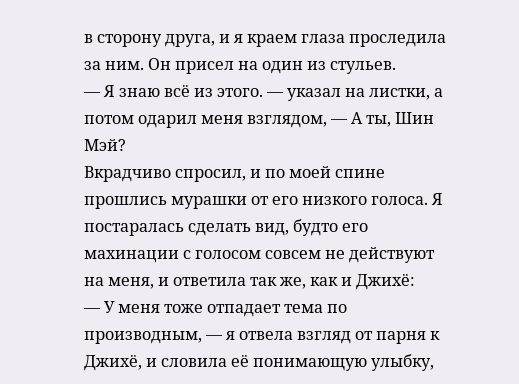в сторону друга, и я краем глаза проследила за ним. Он присел на один из стульев.
— Я знаю всё из этого. — указал на листки, а потом одарил меня взглядом, — А ты, Шин Мэй?
Вкрадчиво спросил, и по моей спине прошлись мурашки от его низкого голоса. Я постаралась сделать вид, будто его махинации с голосом совсем не действуют на меня, и ответила так же, как и Джихё:
— У меня тоже отпадает тема по производным, — я отвела взгляд от парня к Джихё, и словила её понимающую улыбку,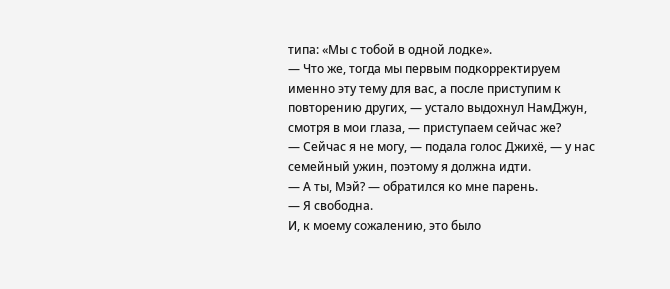типа: «Мы с тобой в одной лодке».
— Что же, тогда мы первым подкорректируем именно эту тему для вас, а после приступим к повторению других, — устало выдохнул НамДжун, смотря в мои глаза, — приступаем сейчас же?
— Сейчас я не могу, — подала голос Джихё, — у нас семейный ужин, поэтому я должна идти.
— А ты, Мэй? — обратился ко мне парень.
— Я свободна.
И, к моему сожалению, это было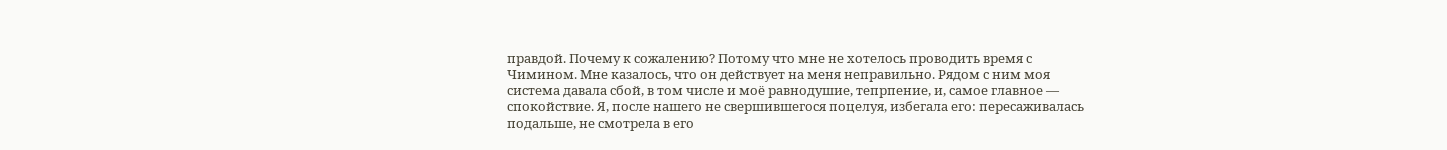правдой. Почему к сожалению? Потому что мне не хотелось проводить время с Чимином. Мне казалось, что он действует на меня неправильно. Рядом с ним моя система давала сбой, в том числе и моё равнодушие, тепрпение, и, самое главное — спокойствие. Я, после нашего не свершившегося поцелуя, избегала его: пересаживалась подальше, не смотрела в его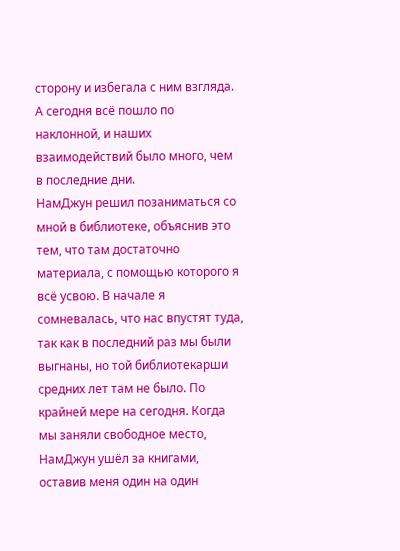сторону и избегала с ним взгляда. А сегодня всё пошло по наклонной, и наших взаимодействий было много, чем в последние дни.
НамДжун решил позаниматься со мной в библиотеке, объяснив это тем, что там достаточно материала, с помощью которого я всё усвою. В начале я сомневалась, что нас впустят туда, так как в последний раз мы были выгнаны, но той библиотекарши средних лет там не было. По крайней мере на сегодня. Когда мы заняли свободное место, НамДжун ушёл за книгами, оставив меня один на один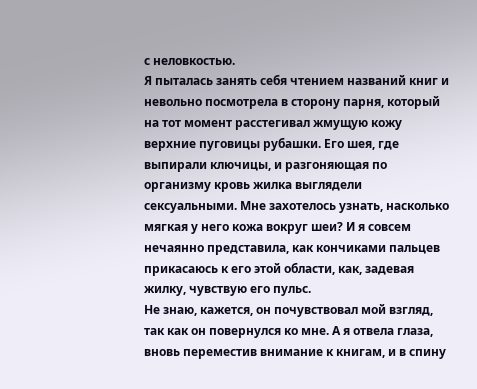с неловкостью.
Я пыталась занять себя чтением названий книг и невольно посмотрела в сторону парня, который на тот момент расстегивал жмущую кожу верхние пуговицы рубашки. Его шея, где выпирали ключицы, и разгоняющая по организму кровь жилка выглядели сексуальными. Мне захотелось узнать, насколько мягкая у него кожа вокруг шеи? И я совсем нечаянно представила, как кончиками пальцев прикасаюсь к его этой области, как, задевая жилку, чувствую его пульс.
Не знаю, кажется, он почувствовал мой взгляд, так как он повернулся ко мне. А я отвела глаза, вновь переместив внимание к книгам, и в спину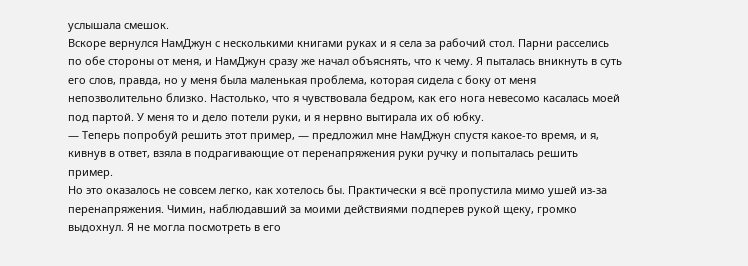услышала смешок.
Вскоре вернулся НамДжун с несколькими книгами руках и я села за рабочий стол. Парни расселись по обе стороны от меня, и НамДжун сразу же начал объяснять, что к чему. Я пыталась вникнуть в суть его слов, правда, но у меня была маленькая проблема, которая сидела с боку от меня непозволительно близко. Настолько, что я чувствовала бедром, как его нога невесомо касалась моей под партой. У меня то и дело потели руки, и я нервно вытирала их об юбку.
— Теперь попробуй решить этот пример, — предложил мне НамДжун спустя какое-то время, и я, кивнув в ответ, взяла в подрагивающие от перенапряжения руки ручку и попыталась решить пример.
Но это оказалось не совсем легко, как хотелось бы. Практически я всё пропустила мимо ушей из-за перенапряжения. Чимин, наблюдавший за моими действиями подперев рукой щеку, громко выдохнул. Я не могла посмотреть в его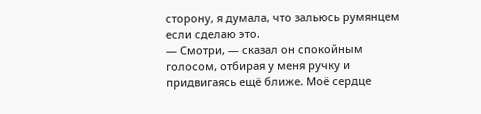сторону, я думала, что зальюсь румянцем если сделаю это.
— Смотри, — сказал он спокойным голосом, отбирая у меня ручку и придвигаясь ещё ближе. Моё сердце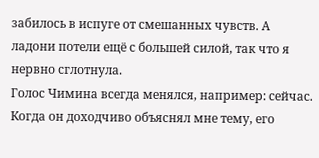забилось в испуге от смешанных чувств. А ладони потели ещё с большей силой, так что я нервно сглотнула.
Голос Чимина всегда менялся, например: сейчас. Когда он доходчиво объяснял мне тему, его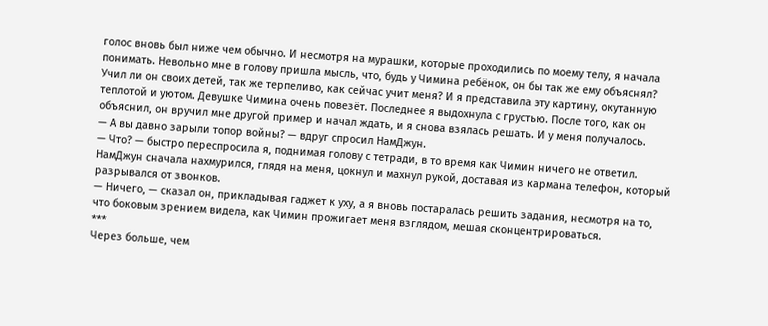голос вновь был ниже чем обычно. И несмотря на мурашки, которые проходились по моему телу, я начала понимать. Невольно мне в голову пришла мысль, что, будь у Чимина ребёнок, он бы так же ему объяснял? Учил ли он своих детей, так же терпеливо, как сейчас учит меня? И я представила эту картину, окутанную теплотой и уютом. Девушке Чимина очень повезёт. Последнее я выдохнула с грустью. После того, как он объяснил, он вручил мне другой пример и начал ждать, и я снова взялась решать. И у меня получалось.
— А вы давно зарыли топор войны? — вдруг спросил НамДжун.
— Что? — быстро переспросила я, поднимая голову с тетради, в то время как Чимин ничего не ответил. НамДжун сначала нахмурился, глядя на меня, цокнул и махнул рукой, доставая из кармана телефон, который разрывался от звонков.
— Ничего, — сказал он, прикладывая гаджет к уху, а я вновь постаралась решить задания, несмотря на то, что боковым зрением видела, как Чимин прожигает меня взглядом, мешая сконцентрироваться.
***
Через больше, чем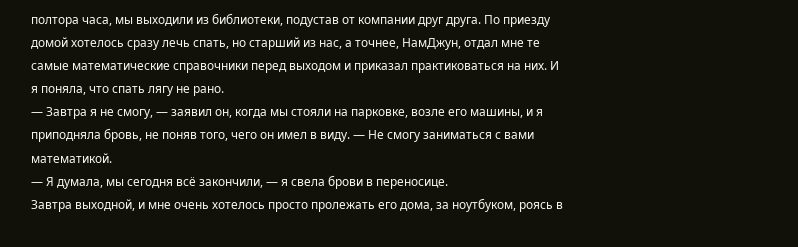полтора часа, мы выходили из библиотеки, подустав от компании друг друга. По приезду домой хотелось сразу лечь спать, но старший из нас, а точнее, НамДжун, отдал мне те самые математические справочники перед выходом и приказал практиковаться на них. И я поняла, что спать лягу не рано.
— Завтра я не смогу, — заявил он, когда мы стояли на парковке, возле его машины, и я приподняла бровь, не поняв того, чего он имел в виду. — Не смогу заниматься с вами математикой.
— Я думала, мы сегодня всё закончили, — я свела брови в переносице.
Завтра выходной, и мне очень хотелось просто пролежать его дома, за ноутбуком, роясь в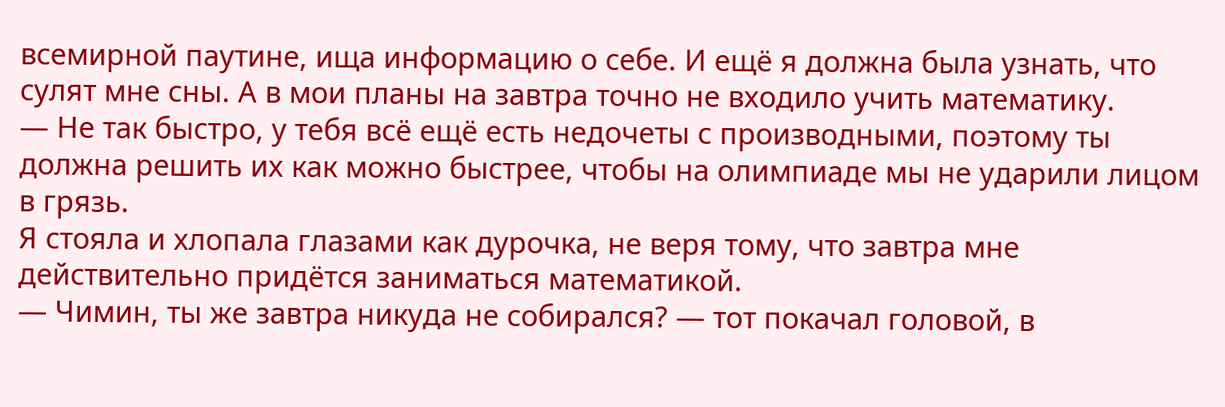всемирной паутине, ища информацию о себе. И ещё я должна была узнать, что сулят мне сны. А в мои планы на завтра точно не входило учить математику.
— Не так быстро, у тебя всё ещё есть недочеты с производными, поэтому ты должна решить их как можно быстрее, чтобы на олимпиаде мы не ударили лицом в грязь.
Я стояла и хлопала глазами как дурочка, не веря тому, что завтра мне действительно придётся заниматься математикой.
— Чимин, ты же завтра никуда не собирался? — тот покачал головой, в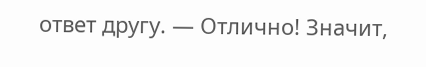ответ другу. — Отлично! Значит,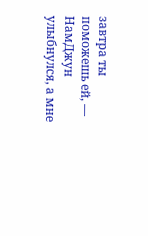завтра ты поможешь ей, — НамДжун улыбнулся, а мне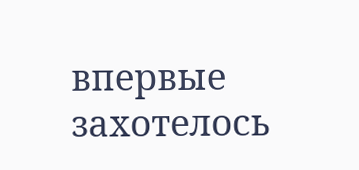впервые захотелось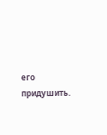его придушить.